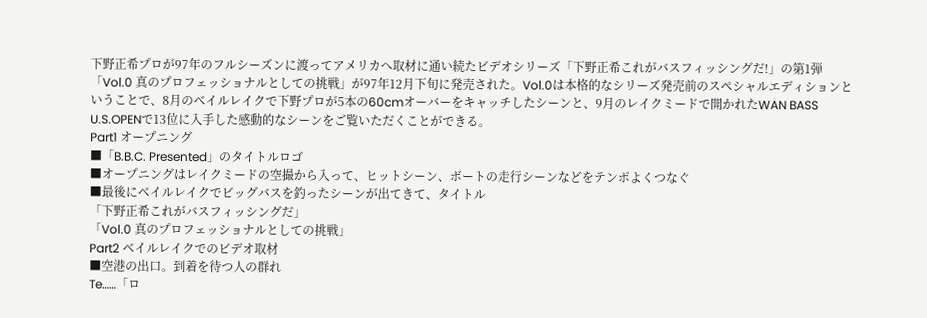下野正希プロが97年のフルシーズンに渡ってアメリカへ取材に通い続たビデオシリーズ「下野正希これがバスフィッシングだ!」の第1弾「Vol.0 真のプロフェッショナルとしての挑戦」が97年12月下旬に発売された。Vol.0は本格的なシリーズ発売前のスペシャルエディションということで、8月のベイルレイクで下野プロが5本の60cmオーバーをキャッチしたシーンと、9月のレイクミードで開かれたWAN BASS U.S.OPENで13位に入手した感動的なシーンをご覧いただくことができる。
Part1 オープニング
■「B.B.C. Presented」のタイトルロゴ
■オープニングはレイクミードの空撮から入って、ヒットシーン、ボートの走行シーンなどをテンポよくつなぐ
■最後にベイルレイクでビッグバスを釣ったシーンが出てきて、タイトル
「下野正希これがバスフィッシングだ」
「Vol.0 真のプロフェッショナルとしての挑戦」
Part2 ベイルレイクでのビデオ取材
■空港の出口。到着を待つ人の群れ
Te……「ロ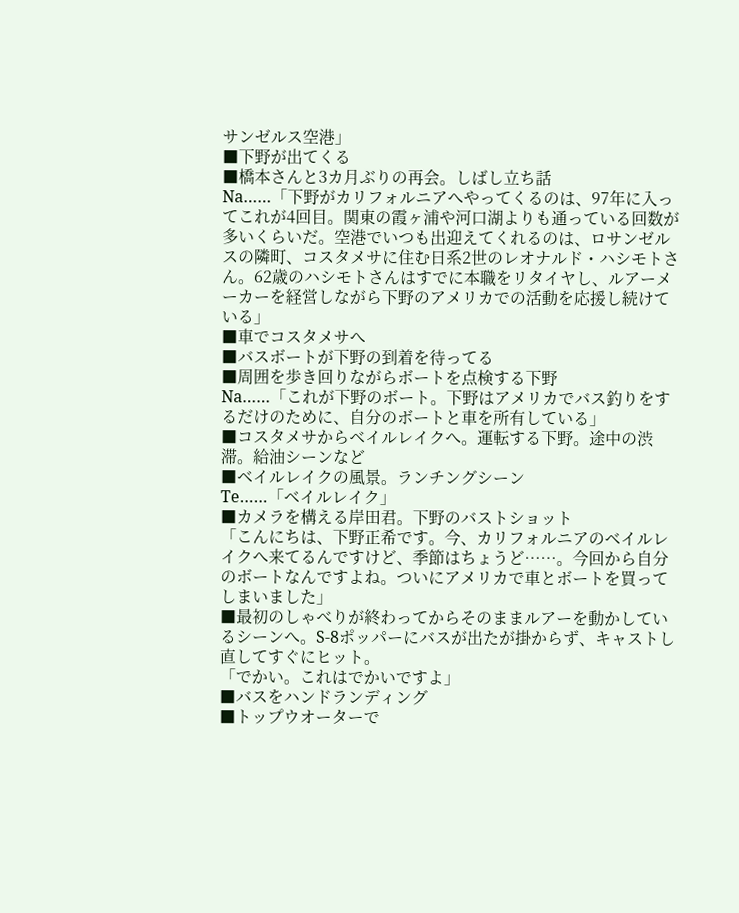サンゼルス空港」
■下野が出てくる
■橋本さんと3カ月ぶりの再会。しばし立ち話
Na……「下野がカリフォルニアへやってくるのは、97年に入ってこれが4回目。関東の霞ヶ浦や河口湖よりも通っている回数が多いくらいだ。空港でいつも出迎えてくれるのは、ロサンゼルスの隣町、コスタメサに住む日系2世のレオナルド・ハシモトさん。62歳のハシモトさんはすでに本職をリタイヤし、ルアーメーカーを経営しながら下野のアメリカでの活動を応援し続けている」
■車でコスタメサへ
■バスボートが下野の到着を待ってる
■周囲を歩き回りながらボートを点検する下野
Na……「これが下野のボート。下野はアメリカでバス釣りをするだけのために、自分のボートと車を所有している」
■コスタメサからベイルレイクへ。運転する下野。途中の渋滞。給油シーンなど
■ベイルレイクの風景。ランチングシーン
Te……「ベイルレイク」
■カメラを構える岸田君。下野のバストショット
「こんにちは、下野正希です。今、カリフォルニアのベイルレイクへ来てるんですけど、季節はちょうど……。今回から自分のボートなんですよね。ついにアメリカで車とボートを買ってしまいました」
■最初のしゃべりが終わってからそのままルアーを動かしているシーンへ。S-8ポッパーにバスが出たが掛からず、キャストし直してすぐにヒット。
「でかい。これはでかいですよ」
■バスをハンドランディング
■トップウオーターで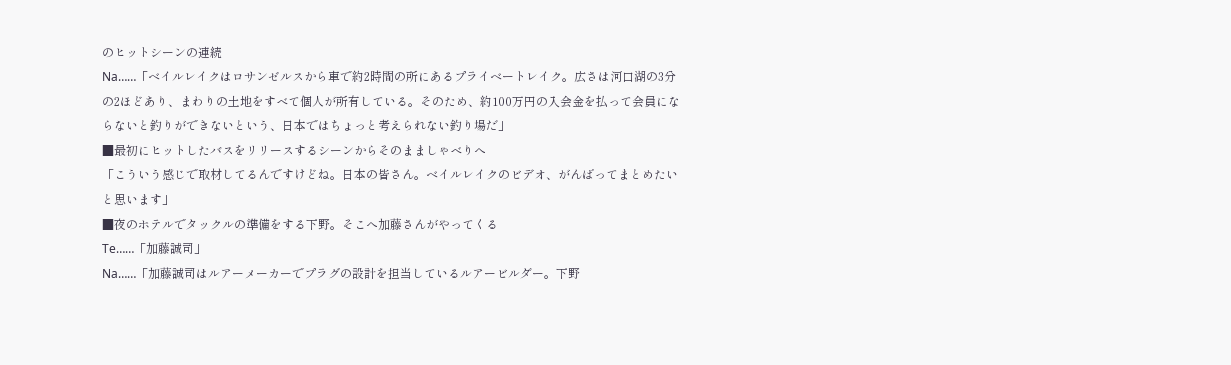のヒットシーンの連続
Na……「ベイルレイクはロサンゼルスから車で約2時間の所にあるプライベートレイク。広さは河口湖の3分の2ほどあり、まわりの土地をすべて個人が所有している。そのため、約100万円の入会金を払って会員にならないと釣りができないという、日本ではちょっと考えられない釣り場だ」
■最初にヒットしたバスをリリースするシーンからそのまましゃべりへ
「こういう感じで取材してるんですけどね。日本の皆さん。ベイルレイクのビデオ、がんばってまとめたいと思います」
■夜のホテルでタックルの準備をする下野。そこへ加藤さんがやってくる
Te……「加藤誠司」
Na……「加藤誠司はルアーメーカーでプラグの設計を担当しているルアービルダー。下野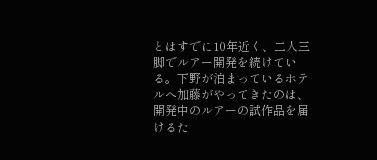とはすでに10年近く、二人三脚でルアー開発を続けている。下野が泊まっているホテルへ加藤がやってきたのは、開発中のルアーの試作品を届けるた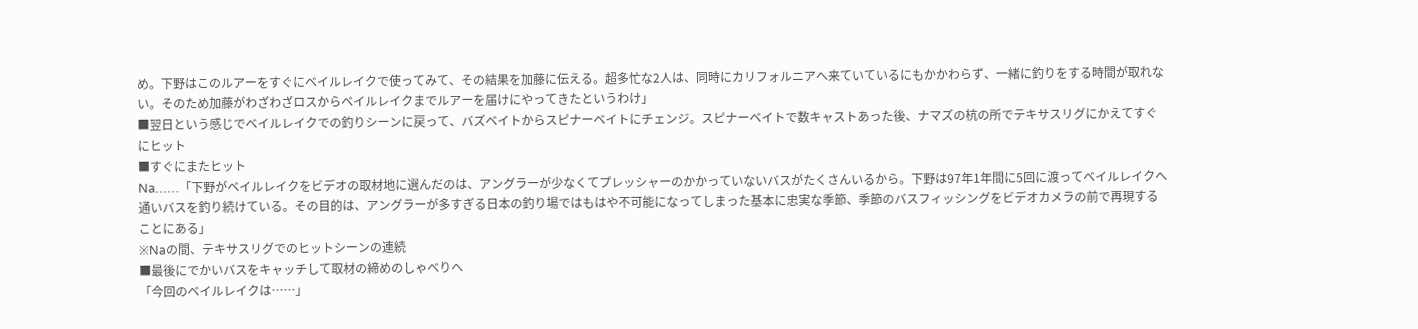め。下野はこのルアーをすぐにベイルレイクで使ってみて、その結果を加藤に伝える。超多忙な2人は、同時にカリフォルニアへ来ていているにもかかわらず、一緒に釣りをする時間が取れない。そのため加藤がわざわざロスからベイルレイクまでルアーを届けにやってきたというわけ」
■翌日という感じでベイルレイクでの釣りシーンに戻って、バズベイトからスピナーベイトにチェンジ。スピナーベイトで数キャストあった後、ナマズの杭の所でテキサスリグにかえてすぐにヒット
■すぐにまたヒット
Na……「下野がベイルレイクをビデオの取材地に選んだのは、アングラーが少なくてプレッシャーのかかっていないバスがたくさんいるから。下野は97年1年間に5回に渡ってベイルレイクへ通いバスを釣り続けている。その目的は、アングラーが多すぎる日本の釣り場ではもはや不可能になってしまった基本に忠実な季節、季節のバスフィッシングをビデオカメラの前で再現することにある」
※Naの間、テキサスリグでのヒットシーンの連続
■最後にでかいバスをキャッチして取材の締めのしゃべりへ
「今回のベイルレイクは……」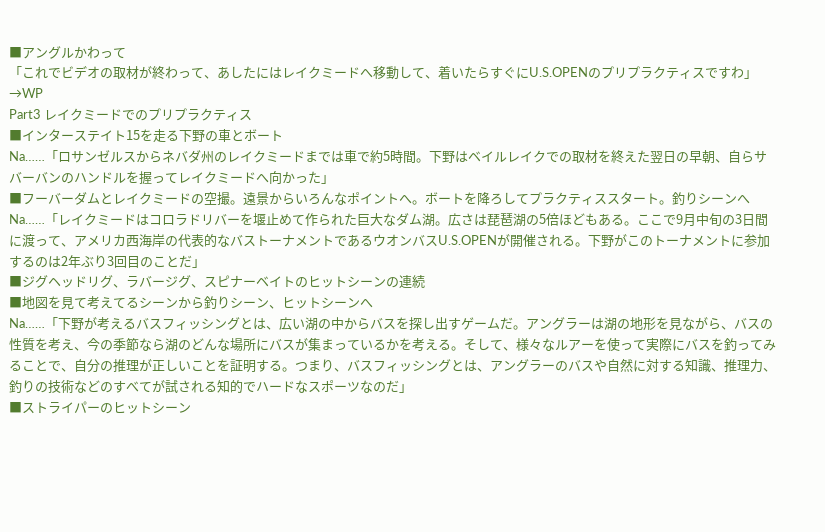■アングルかわって
「これでビデオの取材が終わって、あしたにはレイクミードへ移動して、着いたらすぐにU.S.OPENのプリプラクティスですわ」→WP
Part3 レイクミードでのプリプラクティス
■インターステイト15を走る下野の車とボート
Na……「ロサンゼルスからネバダ州のレイクミードまでは車で約5時間。下野はベイルレイクでの取材を終えた翌日の早朝、自らサバーバンのハンドルを握ってレイクミードへ向かった」
■フーバーダムとレイクミードの空撮。遠景からいろんなポイントへ。ボートを降ろしてプラクティススタート。釣りシーンへ
Na……「レイクミードはコロラドリバーを堰止めて作られた巨大なダム湖。広さは琵琶湖の5倍ほどもある。ここで9月中旬の3日間に渡って、アメリカ西海岸の代表的なバストーナメントであるウオンバスU.S.OPENが開催される。下野がこのトーナメントに参加するのは2年ぶり3回目のことだ」
■ジグヘッドリグ、ラバージグ、スピナーベイトのヒットシーンの連続
■地図を見て考えてるシーンから釣りシーン、ヒットシーンへ
Na……「下野が考えるバスフィッシングとは、広い湖の中からバスを探し出すゲームだ。アングラーは湖の地形を見ながら、バスの性質を考え、今の季節なら湖のどんな場所にバスが集まっているかを考える。そして、様々なルアーを使って実際にバスを釣ってみることで、自分の推理が正しいことを証明する。つまり、バスフィッシングとは、アングラーのバスや自然に対する知識、推理力、釣りの技術などのすべてが試される知的でハードなスポーツなのだ」
■ストライパーのヒットシーン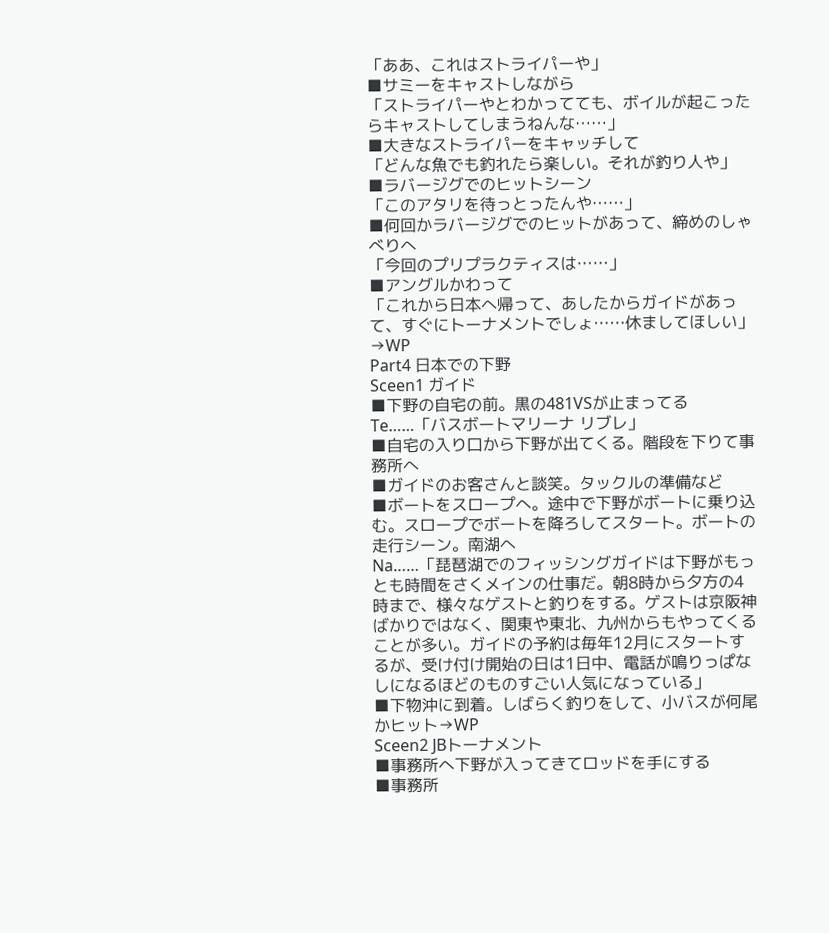「ああ、これはストライパーや」
■サミーをキャストしながら
「ストライパーやとわかってても、ボイルが起こったらキャストしてしまうねんな……」
■大きなストライパーをキャッチして
「どんな魚でも釣れたら楽しい。それが釣り人や」
■ラバージグでのヒットシーン
「このアタリを待っとったんや……」
■何回かラバージグでのヒットがあって、締めのしゃべりへ
「今回のプリプラクティスは……」
■アングルかわって
「これから日本へ帰って、あしたからガイドがあって、すぐにトーナメントでしょ……休ましてほしい」→WP
Part4 日本での下野
Sceen1 ガイド
■下野の自宅の前。黒の481VSが止まってる
Te……「バスボートマリーナ リブレ」
■自宅の入り口から下野が出てくる。階段を下りて事務所へ
■ガイドのお客さんと談笑。タックルの準備など
■ボートをスロープへ。途中で下野がボートに乗り込む。スロープでボートを降ろしてスタート。ボートの走行シーン。南湖へ
Na……「琵琶湖でのフィッシングガイドは下野がもっとも時間をさくメインの仕事だ。朝8時から夕方の4時まで、様々なゲストと釣りをする。ゲストは京阪神ばかりではなく、関東や東北、九州からもやってくることが多い。ガイドの予約は毎年12月にスタートするが、受け付け開始の日は1日中、電話が鳴りっぱなしになるほどのものすごい人気になっている」
■下物沖に到着。しばらく釣りをして、小バスが何尾かヒット→WP
Sceen2 JBトーナメント
■事務所へ下野が入ってきてロッドを手にする
■事務所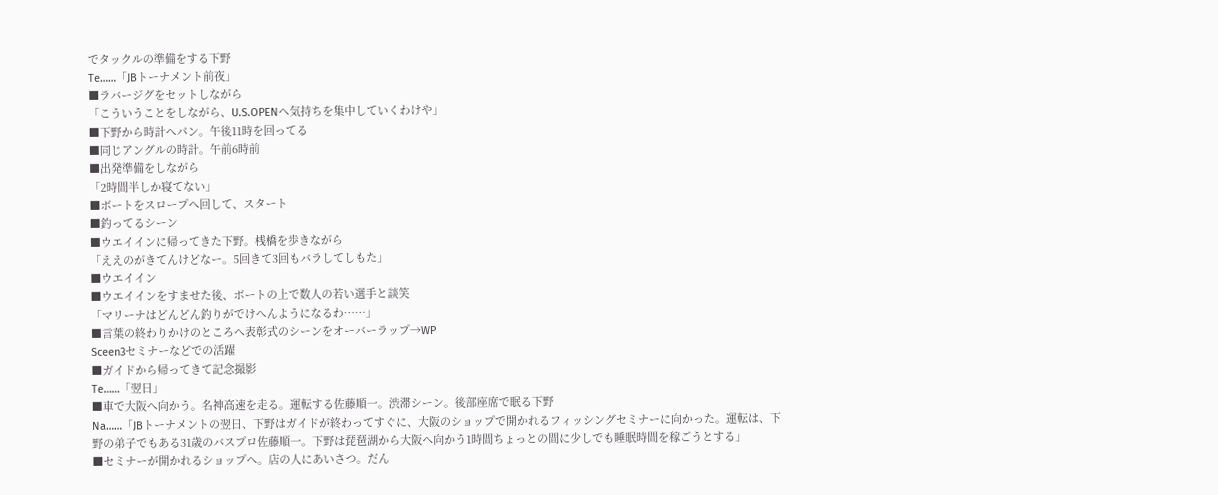でタックルの準備をする下野
Te……「JBトーナメント前夜」
■ラバージグをセットしながら
「こういうことをしながら、U.S.OPENへ気持ちを集中していくわけや」
■下野から時計へパン。午後11時を回ってる
■同じアングルの時計。午前6時前
■出発準備をしながら
「2時間半しか寝てない」
■ボートをスロープへ回して、スタート
■釣ってるシーン
■ウエイインに帰ってきた下野。桟橋を歩きながら
「ええのがきてんけどなー。5回きて3回もバラしてしもた」
■ウエイイン
■ウエイインをすませた後、ボートの上で数人の若い選手と談笑
「マリーナはどんどん釣りがでけへんようになるわ……」
■言葉の終わりかけのところへ表彰式のシーンをオーバーラップ→WP
Sceen3セミナーなどでの活躍
■ガイドから帰ってきて記念撮影
Te……「翌日」
■車で大阪へ向かう。名神高速を走る。運転する佐藤順一。渋滞シーン。後部座席で眠る下野
Na……「JBトーナメントの翌日、下野はガイドが終わってすぐに、大阪のショップで開かれるフィッシングセミナーに向かった。運転は、下野の弟子でもある31歳のバスプロ佐藤順一。下野は琵琶湖から大阪へ向かう1時間ちょっとの間に少しでも睡眠時間を稼ごうとする」
■セミナーが開かれるショップへ。店の人にあいさつ。だん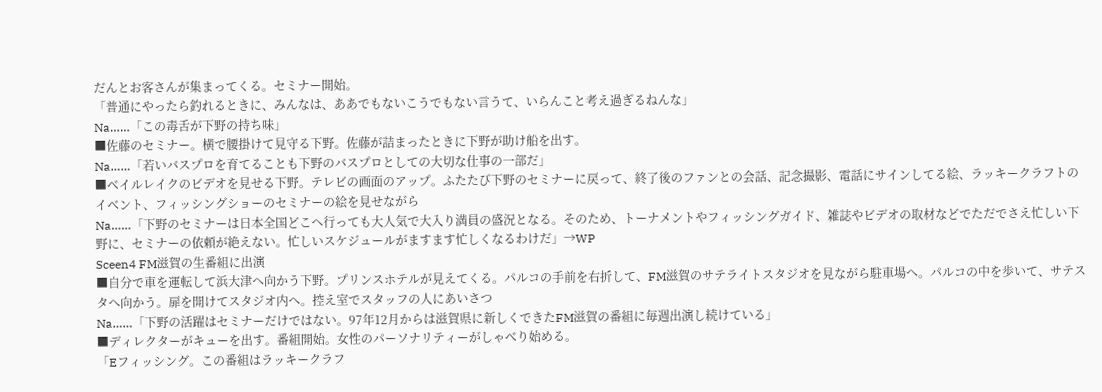だんとお客さんが集まってくる。セミナー開始。
「普通にやったら釣れるときに、みんなは、ああでもないこうでもない言うて、いらんこと考え過ぎるねんな」
Na……「この毒舌が下野の持ち味」
■佐藤のセミナー。横で腰掛けて見守る下野。佐藤が詰まったときに下野が助け船を出す。
Na……「若いバスプロを育てることも下野のバスプロとしての大切な仕事の一部だ」
■ベイルレイクのビデオを見せる下野。テレビの画面のアップ。ふたたび下野のセミナーに戻って、終了後のファンとの会話、記念撮影、電話にサインしてる絵、ラッキークラフトのイベント、フィッシングショーのセミナーの絵を見せながら
Na……「下野のセミナーは日本全国どこへ行っても大人気で大入り満員の盛況となる。そのため、トーナメントやフィッシングガイド、雑誌やビデオの取材などでただでさえ忙しい下野に、セミナーの依頼が絶えない。忙しいスケジュールがますます忙しくなるわけだ」→WP
Sceen4 FM滋賀の生番組に出演
■自分で車を運転して浜大津へ向かう下野。プリンスホテルが見えてくる。パルコの手前を右折して、FM滋賀のサテライトスタジオを見ながら駐車場へ。パルコの中を歩いて、サテスタへ向かう。扉を開けてスタジオ内へ。控え室でスタッフの人にあいさつ
Na……「下野の活躍はセミナーだけではない。97年12月からは滋賀県に新しくできたFM滋賀の番組に毎週出演し続けている」
■ディレクターがキューを出す。番組開始。女性のパーソナリティーがしゃべり始める。
「Eフィッシング。この番組はラッキークラフ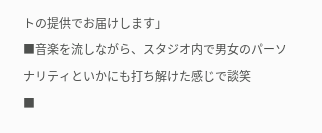トの提供でお届けします」
■音楽を流しながら、スタジオ内で男女のパーソナリティといかにも打ち解けた感じで談笑
■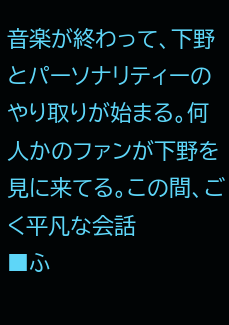音楽が終わって、下野とパーソナリティーのやり取りが始まる。何人かのファンが下野を見に来てる。この間、ごく平凡な会話
■ふ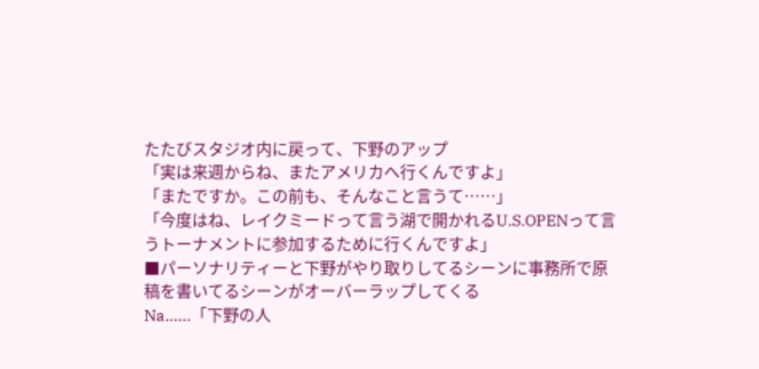たたびスタジオ内に戻って、下野のアップ
「実は来週からね、またアメリカへ行くんですよ」
「またですか。この前も、そんなこと言うて……」
「今度はね、レイクミードって言う湖で開かれるU.S.OPENって言うトーナメントに参加するために行くんですよ」
■パーソナリティーと下野がやり取りしてるシーンに事務所で原稿を書いてるシーンがオーバーラップしてくる
Na……「下野の人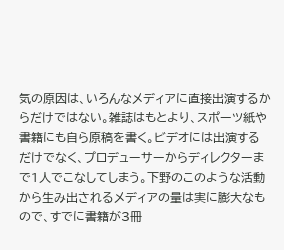気の原因は、いろんなメディアに直接出演するからだけではない。雑誌はもとより、スポーツ紙や書籍にも自ら原稿を書く。ビデオには出演するだけでなく、プロデューサーからディレクターまで1人でこなしてしまう。下野のこのような活動から生み出されるメディアの量は実に膨大なもので、すでに書籍が3冊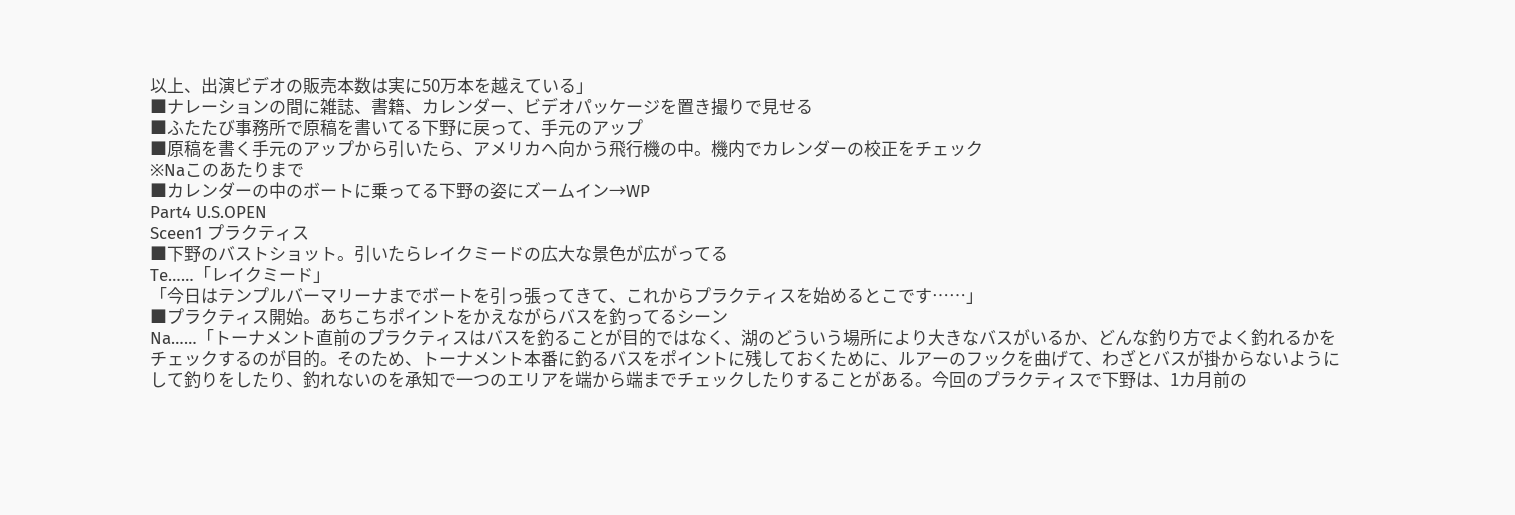以上、出演ビデオの販売本数は実に50万本を越えている」
■ナレーションの間に雑誌、書籍、カレンダー、ビデオパッケージを置き撮りで見せる
■ふたたび事務所で原稿を書いてる下野に戻って、手元のアップ
■原稿を書く手元のアップから引いたら、アメリカへ向かう飛行機の中。機内でカレンダーの校正をチェック
※Naこのあたりまで
■カレンダーの中のボートに乗ってる下野の姿にズームイン→WP
Part4 U.S.OPEN
Sceen1 プラクティス
■下野のバストショット。引いたらレイクミードの広大な景色が広がってる
Te……「レイクミード」
「今日はテンプルバーマリーナまでボートを引っ張ってきて、これからプラクティスを始めるとこです……」
■プラクティス開始。あちこちポイントをかえながらバスを釣ってるシーン
Na……「トーナメント直前のプラクティスはバスを釣ることが目的ではなく、湖のどういう場所により大きなバスがいるか、どんな釣り方でよく釣れるかをチェックするのが目的。そのため、トーナメント本番に釣るバスをポイントに残しておくために、ルアーのフックを曲げて、わざとバスが掛からないようにして釣りをしたり、釣れないのを承知で一つのエリアを端から端までチェックしたりすることがある。今回のプラクティスで下野は、1カ月前の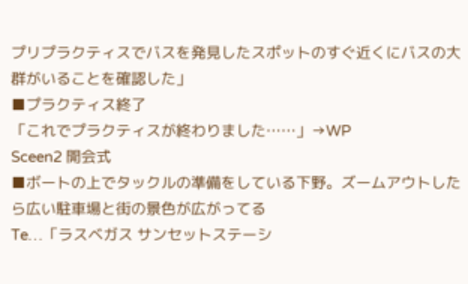プリプラクティスでバスを発見したスポットのすぐ近くにバスの大群がいることを確認した」
■プラクティス終了
「これでプラクティスが終わりました……」→WP
Sceen2 開会式
■ボートの上でタックルの準備をしている下野。ズームアウトしたら広い駐車場と街の景色が広がってる
Te…「ラスベガス サンセットステーシ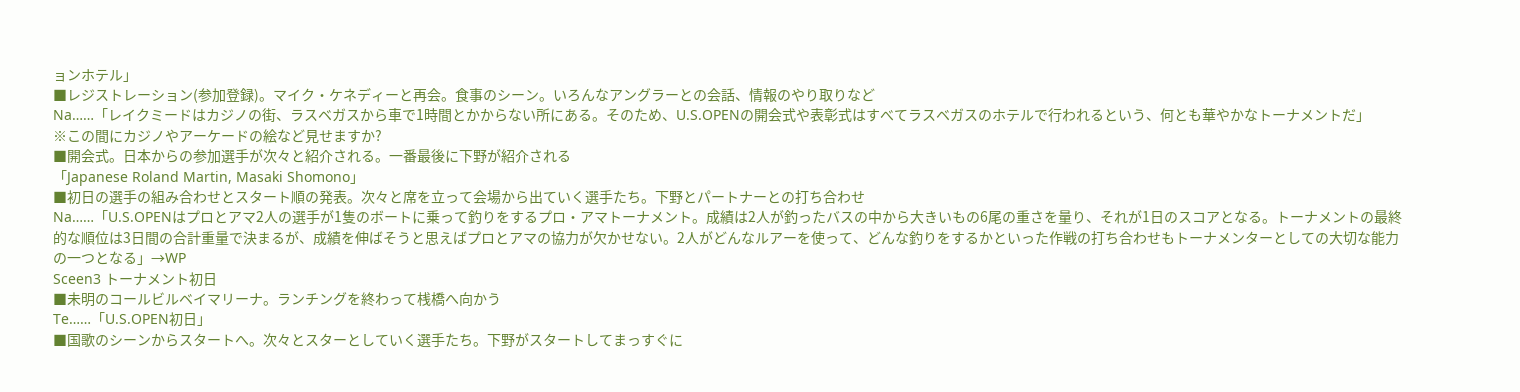ョンホテル」
■レジストレーション(参加登録)。マイク・ケネディーと再会。食事のシーン。いろんなアングラーとの会話、情報のやり取りなど
Na……「レイクミードはカジノの街、ラスベガスから車で1時間とかからない所にある。そのため、U.S.OPENの開会式や表彰式はすべてラスベガスのホテルで行われるという、何とも華やかなトーナメントだ」
※この間にカジノやアーケードの絵など見せますか?
■開会式。日本からの参加選手が次々と紹介される。一番最後に下野が紹介される
「Japanese Roland Martin, Masaki Shomono」
■初日の選手の組み合わせとスタート順の発表。次々と席を立って会場から出ていく選手たち。下野とパートナーとの打ち合わせ
Na……「U.S.OPENはプロとアマ2人の選手が1隻のボートに乗って釣りをするプロ・アマトーナメント。成績は2人が釣ったバスの中から大きいもの6尾の重さを量り、それが1日のスコアとなる。トーナメントの最終的な順位は3日間の合計重量で決まるが、成績を伸ばそうと思えばプロとアマの協力が欠かせない。2人がどんなルアーを使って、どんな釣りをするかといった作戦の打ち合わせもトーナメンターとしての大切な能力の一つとなる」→WP
Sceen3 トーナメント初日
■未明のコールビルベイマリーナ。ランチングを終わって桟橋へ向かう
Te……「U.S.OPEN初日」
■国歌のシーンからスタートへ。次々とスターとしていく選手たち。下野がスタートしてまっすぐに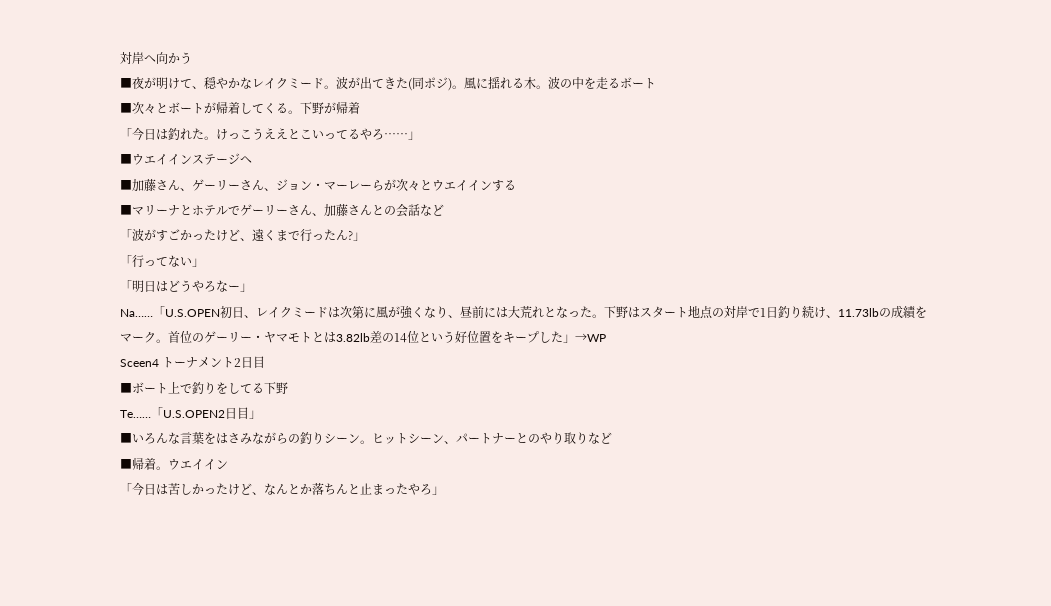対岸へ向かう
■夜が明けて、穏やかなレイクミード。波が出てきた(同ポジ)。風に揺れる木。波の中を走るボート
■次々とボートが帰着してくる。下野が帰着
「今日は釣れた。けっこうええとこいってるやろ……」
■ウエイインステージへ
■加藤さん、ゲーリーさん、ジョン・マーレーらが次々とウエイインする
■マリーナとホテルでゲーリーさん、加藤さんとの会話など
「波がすごかったけど、遠くまで行ったん?」
「行ってない」
「明日はどうやろなー」
Na……「U.S.OPEN初日、レイクミードは次第に風が強くなり、昼前には大荒れとなった。下野はスタート地点の対岸で1日釣り続け、11.73lbの成績をマーク。首位のゲーリー・ヤマモトとは3.82lb差の14位という好位置をキープした」→WP
Sceen4 トーナメント2日目
■ボート上で釣りをしてる下野
Te……「U.S.OPEN2日目」
■いろんな言葉をはさみながらの釣りシーン。ヒットシーン、パートナーとのやり取りなど
■帰着。ウエイイン
「今日は苦しかったけど、なんとか落ちんと止まったやろ」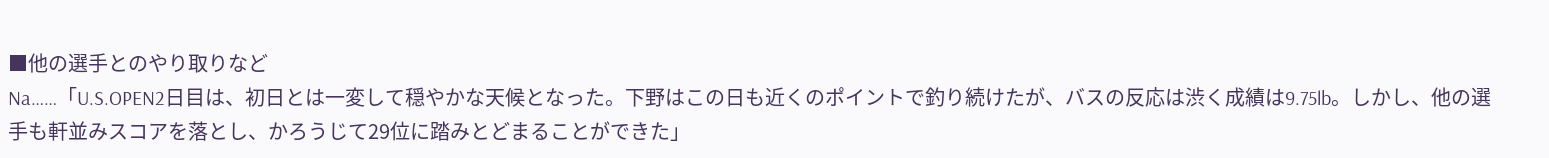■他の選手とのやり取りなど
Na……「U.S.OPEN2日目は、初日とは一変して穏やかな天候となった。下野はこの日も近くのポイントで釣り続けたが、バスの反応は渋く成績は9.75lb。しかし、他の選手も軒並みスコアを落とし、かろうじて29位に踏みとどまることができた」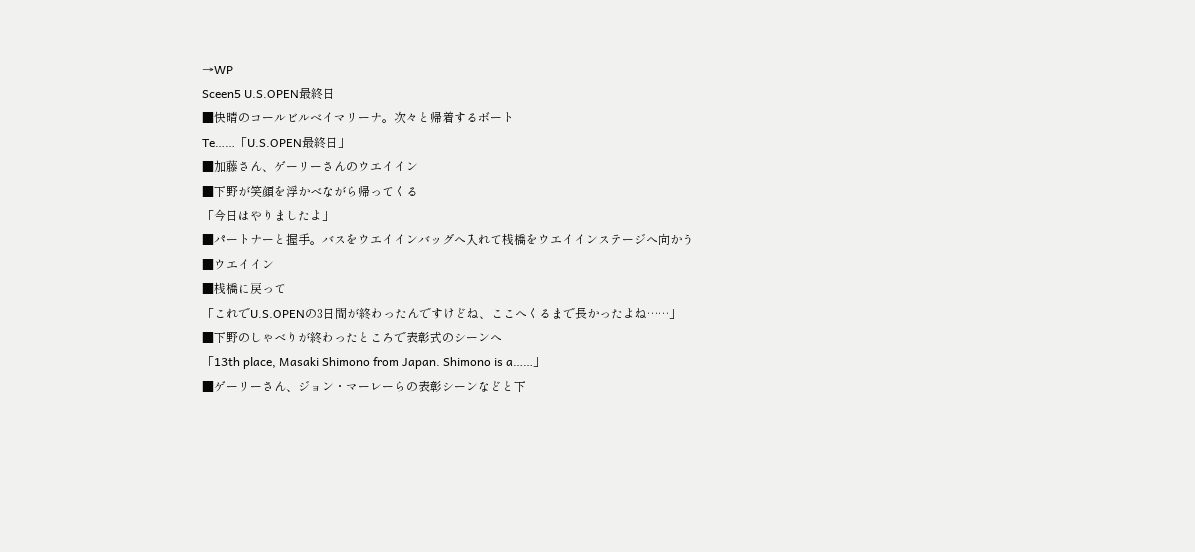→WP
Sceen5 U.S.OPEN最終日
■快晴のコールビルベイマリーナ。次々と帰着するボート
Te……「U.S.OPEN最終日」
■加藤さん、ゲーリーさんのウエイイン
■下野が笑顔を浮かべながら帰ってくる
「今日はやりましたよ」
■パートナーと握手。バスをウエイインバッグへ入れて桟橋をウエイインステージへ向かう
■ウエイイン
■桟橋に戻って
「これでU.S.OPENの3日間が終わったんですけどね、ここへくるまで長かったよね……」
■下野のしゃべりが終わったところで表彰式のシーンへ
「13th place, Masaki Shimono from Japan. Shimono is a……」
■ゲーリーさん、ジョン・マーレーらの表彰シーンなどと下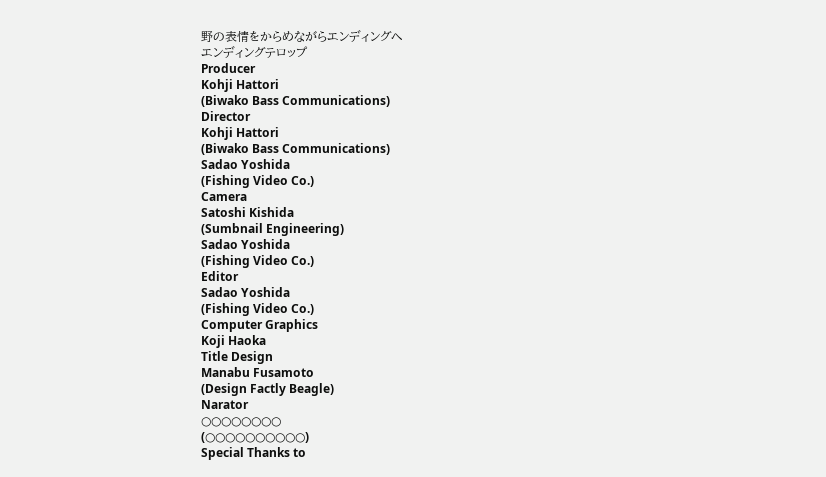野の表情をからめながらエンディングへ
エンディングテロップ
Producer
Kohji Hattori
(Biwako Bass Communications)
Director
Kohji Hattori
(Biwako Bass Communications)
Sadao Yoshida
(Fishing Video Co.)
Camera
Satoshi Kishida
(Sumbnail Engineering)
Sadao Yoshida
(Fishing Video Co.)
Editor
Sadao Yoshida
(Fishing Video Co.)
Computer Graphics
Koji Haoka
Title Design
Manabu Fusamoto
(Design Factly Beagle)
Narator
○○○○○○○○
(○○○○○○○○○○)
Special Thanks to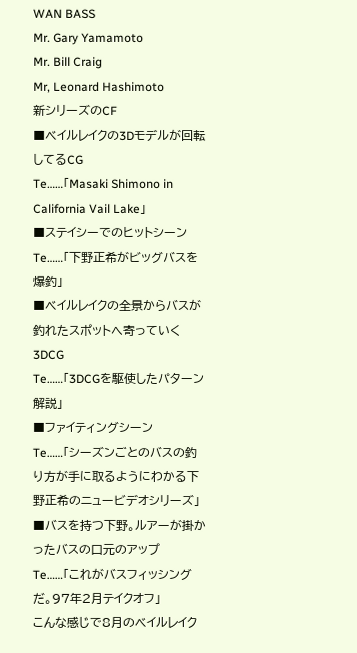WAN BASS
Mr. Gary Yamamoto
Mr. Bill Craig
Mr, Leonard Hashimoto
新シリーズのCF
■ベイルレイクの3Dモデルが回転してるCG
Te……「Masaki Shimono in California Vail Lake」
■ステイシーでのヒットシーン
Te……「下野正希がビッグバスを爆釣」
■ベイルレイクの全景からバスが釣れたスポットへ寄っていく3DCG
Te……「3DCGを駆使したパターン解説」
■ファイティングシーン
Te……「シーズンごとのバスの釣り方が手に取るようにわかる下野正希のニュービデオシリーズ」
■バスを持つ下野。ルアーが掛かったバスの口元のアップ
Te……「これがバスフィッシングだ。97年2月テイクオフ」
こんな感じで8月のベイルレイク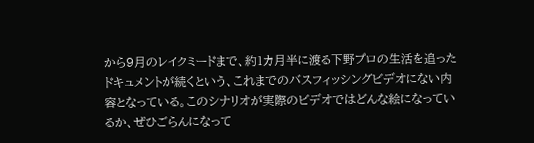から9月のレイクミードまで、約1カ月半に渡る下野プロの生活を追ったドキュメントが続くという、これまでのバスフィッシングビデオにない内容となっている。このシナリオが実際のビデオではどんな絵になっているか、ぜひごらんになって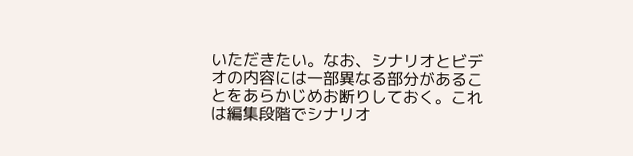いただきたい。なお、シナリオとビデオの内容には一部異なる部分があることをあらかじめお断りしておく。これは編集段階でシナリオ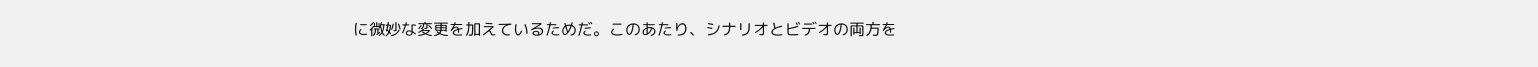に微妙な変更を加えているためだ。このあたり、シナリオとビデオの両方を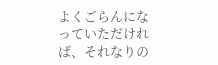よくごらんになっていただければ、それなりの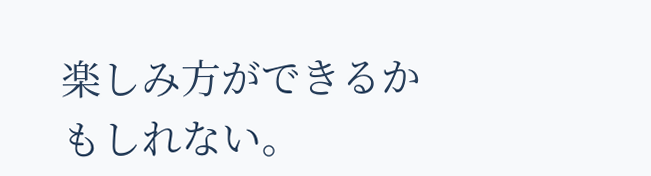楽しみ方ができるかもしれない。